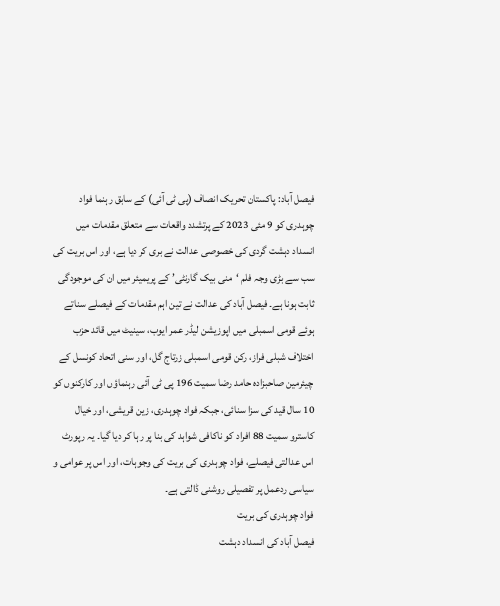فیصل آباد: پاکستان تحریک انصاف (پی ٹی آئی) کے سابق رہنما فواد چوہدری کو 9 مئی 2023 کے پرتشدد واقعات سے متعلق مقدمات میں انسداد دہشت گردی کی خصوصی عدالت نے بری کر دیا ہے، اور اس بریت کی سب سے بڑی وجہ فلم ‘منی بیک گارنٹی’ کے پریمیئر میں ان کی موجودگی ثابت ہونا ہے۔ فیصل آباد کی عدالت نے تین اہم مقدمات کے فیصلے سناتے ہوئے قومی اسمبلی میں اپوزیشن لیڈر عمر ایوب، سینیٹ میں قائد حزب اختلاف شبلی فراز، رکن قومی اسمبلی زرتاج گل، اور سنی اتحاد کونسل کے چیئرمین صاحبزادہ حامد رضا سمیت 196 پی ٹی آئی رہنماؤں اور کارکنوں کو 10 سال قید کی سزا سنائی، جبکہ فواد چوہدری، زین قریشی، اور خیال کاسترو سمیت 88 افراد کو ناکافی شواہد کی بنا پر رہا کر دیا گیا۔ یہ رپورٹ اس عدالتی فیصلے، فواد چوہدری کی بریت کی وجوہات، اور اس پر عوامی و سیاسی ردعمل پر تفصیلی روشنی ڈالتی ہے۔
فواد چوہدری کی بریت
فیصل آباد کی انسداد دہشت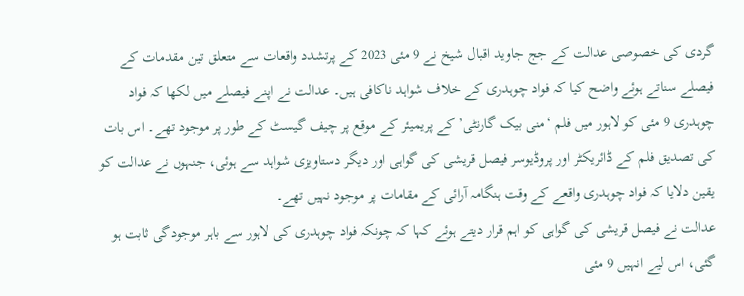گردی کی خصوصی عدالت کے جج جاوید اقبال شیخ نے 9 مئی 2023 کے پرتشدد واقعات سے متعلق تین مقدمات کے فیصلے سناتے ہوئے واضح کیا کہ فواد چوہدری کے خلاف شواہد ناکافی ہیں۔ عدالت نے اپنے فیصلے میں لکھا کہ فواد چوہدری 9 مئی کو لاہور میں فلم ‘منی بیک گارنٹی’ کے پریمیئر کے موقع پر چیف گیسٹ کے طور پر موجود تھے۔ اس بات کی تصدیق فلم کے ڈائریکٹر اور پروڈیوسر فیصل قریشی کی گواہی اور دیگر دستاویزی شواہد سے ہوئی، جنہوں نے عدالت کو یقین دلایا کہ فواد چوہدری واقعے کے وقت ہنگامہ آرائی کے مقامات پر موجود نہیں تھے۔
عدالت نے فیصل قریشی کی گواہی کو اہم قرار دیتے ہوئے کہا کہ چونکہ فواد چوہدری کی لاہور سے باہر موجودگی ثابت ہو گئی، اس لیے انہیں 9 مئی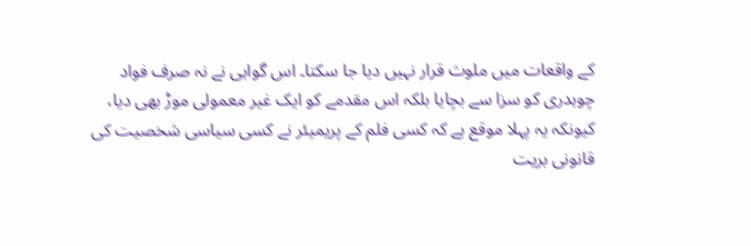کے واقعات میں ملوث قرار نہیں دیا جا سکتا۔ اس گواہی نے نہ صرف فواد چوہدری کو سزا سے بچایا بلکہ اس مقدمے کو ایک غیر معمولی موڑ بھی دیا، کیونکہ یہ پہلا موقع ہے کہ کسی فلم کے پریمیئر نے کسی سیاسی شخصیت کی قانونی بریت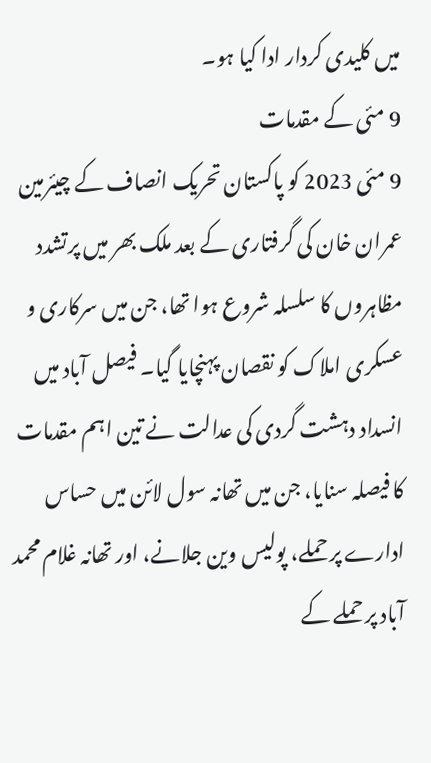میں کلیدی کردار ادا کیا ہو۔
9 مئی کے مقدمات
9 مئی 2023 کو پاکستان تحریک انصاف کے چیئرمین عمران خان کی گرفتاری کے بعد ملک بھر میں پرتشدد مظاہروں کا سلسلہ شروع ہوا تھا، جن میں سرکاری و عسکری املاک کو نقصان پہنچایا گیا۔ فیصل آباد میں انسداد دہشت گردی کی عدالت نے تین اہم مقدمات کا فیصلہ سنایا، جن میں تھانہ سول لائن میں حساس ادارے پر حملے، پولیس وین جلانے، اور تھانہ غلام محمد آباد پر حملے کے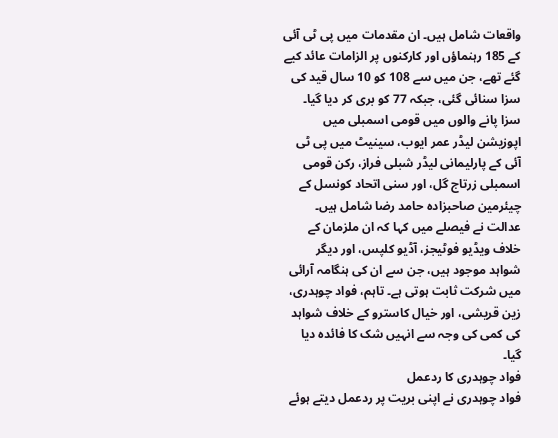واقعات شامل ہیں۔ ان مقدمات میں پی ٹی آئی کے 185 رہنماؤں اور کارکنوں پر الزامات عائد کیے گئے تھے، جن میں سے 108 کو 10 سال قید کی سزا سنائی گئی، جبکہ 77 کو بری کر دیا گیا۔
سزا پانے والوں میں قومی اسمبلی میں اپوزیشن لیڈر عمر ایوب، سینیٹ میں پی ٹی آئی کے پارلیمانی لیڈر شبلی فراز، رکن قومی اسمبلی زرتاج گل، اور سنی اتحاد کونسل کے چیئرمین صاحبزادہ حامد رضا شامل ہیں۔ عدالت نے فیصلے میں کہا کہ ان ملزمان کے خلاف ویڈیو فوٹیجز، آڈیو کلپس، اور دیگر شواہد موجود ہیں، جن سے ان کی ہنگامہ آرائی میں شرکت ثابت ہوتی ہے۔ تاہم، فواد چوہدری، زین قریشی، اور خیال کاسترو کے خلاف شواہد کی کمی کی وجہ سے انہیں شک کا فائدہ دیا گیا۔
فواد چوہدری کا ردعمل
فواد چوہدری نے اپنی بریت پر ردعمل دیتے ہوئے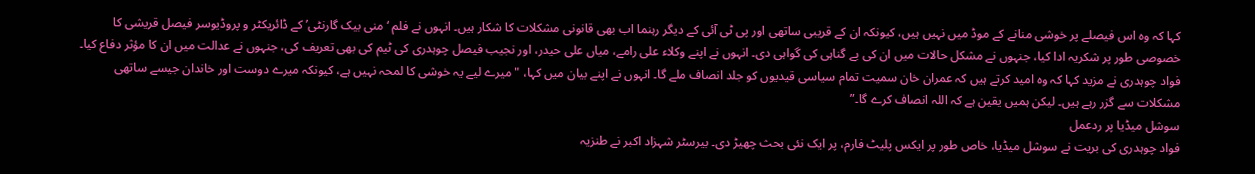کہا کہ وہ اس فیصلے پر خوشی منانے کے موڈ میں نہیں ہیں، کیونکہ ان کے قریبی ساتھی اور پی ٹی آئی کے دیگر رہنما اب بھی قانونی مشکلات کا شکار ہیں۔ انہوں نے فلم ‘منی بیک گارنٹی’ کے ڈائریکٹر و پروڈیوسر فیصل قریشی کا خصوصی طور پر شکریہ ادا کیا، جنہوں نے مشکل حالات میں ان کی بے گناہی کی گواہی دی۔ انہوں نے اپنے وکلاء علی رامے، میاں علی حیدر، اور نجیب فیصل چوہدری کی ٹیم کی بھی تعریف کی، جنہوں نے عدالت میں ان کا مؤثر دفاع کیا۔
فواد چوہدری نے مزید کہا کہ وہ امید کرتے ہیں کہ عمران خان سمیت تمام سیاسی قیدیوں کو جلد انصاف ملے گا۔ انہوں نے اپنے بیان میں کہا، "میرے لیے یہ خوشی کا لمحہ نہیں ہے، کیونکہ میرے دوست اور خاندان جیسے ساتھی مشکلات سے گزر رہے ہیں۔ لیکن ہمیں یقین ہے کہ اللہ انصاف کرے گا۔”
سوشل میڈیا پر ردعمل
فواد چوہدری کی بریت نے سوشل میڈیا، خاص طور پر ایکس پلیٹ فارم، پر ایک نئی بحث چھیڑ دی۔ بیرسٹر شہزاد اکبر نے طنزیہ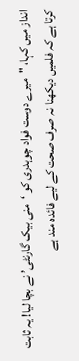انداز میں کہا، "میرے دوست فواد چوہدری کو ‘منی بیک گارنٹی’ نے بچا لیا! یہ ثابت کرتا ہے کہ فلمیں دیکھنا نہ صرف صحت کے لیے فائدہ مند ہے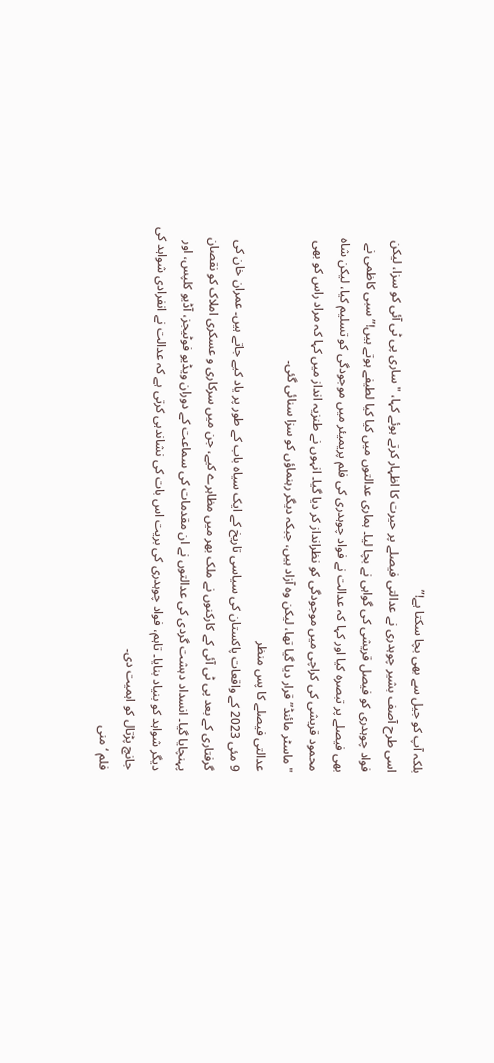بلکہ آپ کو جیل سے بھی بچا سکتا ہے!”
اسی طرح آصف بشیر چوہدری نے عدالتی فیصلے پر حیرت کا اظہار کرتے ہوئے کہا، "ساری پی ٹی آئی کو سزا، لیکن فواد چوہدری کو فیصل قریشی کی گواہی نے بچا لیا۔ ہماری عدالتوں میں کیا کیا لطیفے ہوتے ہیں!” سبی کاظمی نے بھی فیصلے پر تبصرہ کیا اور کہا کہ عدالت نے فواد چوہدری کی فلم پریمیئر میں موجودگی کو تسلیم کیا، لیکن شاہ محمود قریشی کی کراچی میں موجودگی کو نظرانداز کر دیا گیا۔ انہوں نے طنزیہ انداز میں کہا کہ مراد راس کو بھی "ماسٹر مائنڈ” قرار دیا گیا تھا، لیکن وہ آزاد ہیں، جبکہ دیگر رہنماؤں کو سزا سنائی گئی۔
عدالتی فیصلے کا پس منظر
9 مئی 2023 کے واقعات پاکستان کی سیاسی تاریخ کے ایک سیاہ باب کے طور پر یاد کیے جاتے ہیں۔ عمران خان کی گرفتاری کے بعد پی ٹی آئی کے کارکنوں نے ملک بھر میں مظاہرے کیے، جن میں سرکاری و عسکری املاک کو نقصان پہنچایا گیا۔ انسداد دہشت گردی کی عدالتوں نے ان مقدمات کی سماعت کے دوران ویڈیو فوٹیجز، آڈیو کلپس، اور دیگر شواہد کو بنیاد بنایا۔ تاہم، فواد چوہدری کی بریت اس بات کی نشاندہی کرتی ہے کہ عدالت نے انفرادی شواہد کی جانچ پڑتال کو اہمیت دی۔
فلم ‘منی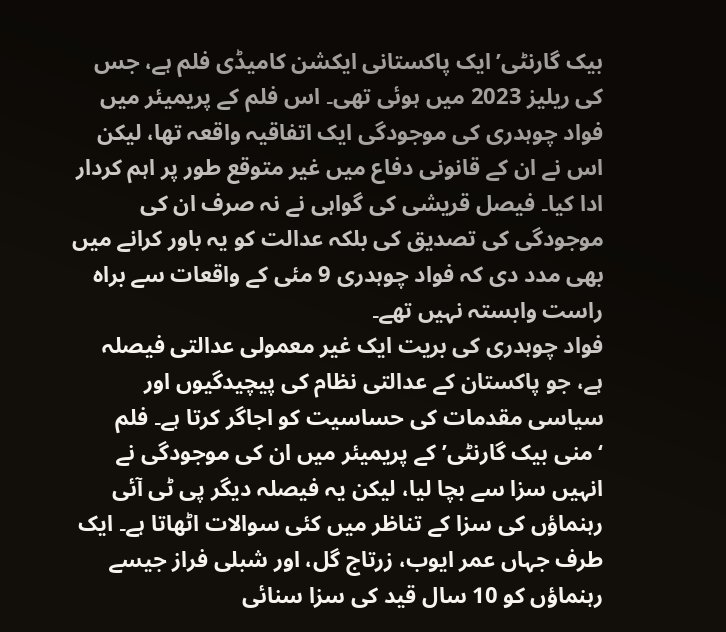بیک گارنٹی’ ایک پاکستانی ایکشن کامیڈی فلم ہے، جس کی ریلیز 2023 میں ہوئی تھی۔ اس فلم کے پریمیئر میں فواد چوہدری کی موجودگی ایک اتفاقیہ واقعہ تھا، لیکن اس نے ان کے قانونی دفاع میں غیر متوقع طور پر اہم کردار ادا کیا۔ فیصل قریشی کی گواہی نے نہ صرف ان کی موجودگی کی تصدیق کی بلکہ عدالت کو یہ باور کرانے میں بھی مدد دی کہ فواد چوہدری 9 مئی کے واقعات سے براہ راست وابستہ نہیں تھے۔
فواد چوہدری کی بریت ایک غیر معمولی عدالتی فیصلہ ہے، جو پاکستان کے عدالتی نظام کی پیچیدگیوں اور سیاسی مقدمات کی حساسیت کو اجاگر کرتا ہے۔ فلم ‘منی بیک گارنٹی’ کے پریمیئر میں ان کی موجودگی نے انہیں سزا سے بچا لیا، لیکن یہ فیصلہ دیگر پی ٹی آئی رہنماؤں کی سزا کے تناظر میں کئی سوالات اٹھاتا ہے۔ ایک طرف جہاں عمر ایوب، زرتاج گل، اور شبلی فراز جیسے رہنماؤں کو 10 سال قید کی سزا سنائی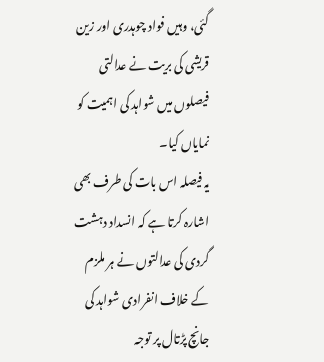گئی، وہیں فواد چوہدری اور زین قریشی کی بریت نے عدالتی فیصلوں میں شواہد کی اہمیت کو نمایاں کیا۔
یہ فیصلہ اس بات کی طرف بھی اشارہ کرتا ہے کہ انسداد دہشت گردی کی عدالتوں نے ہر ملزم کے خلاف انفرادی شواہد کی جانچ پڑتال پر توجہ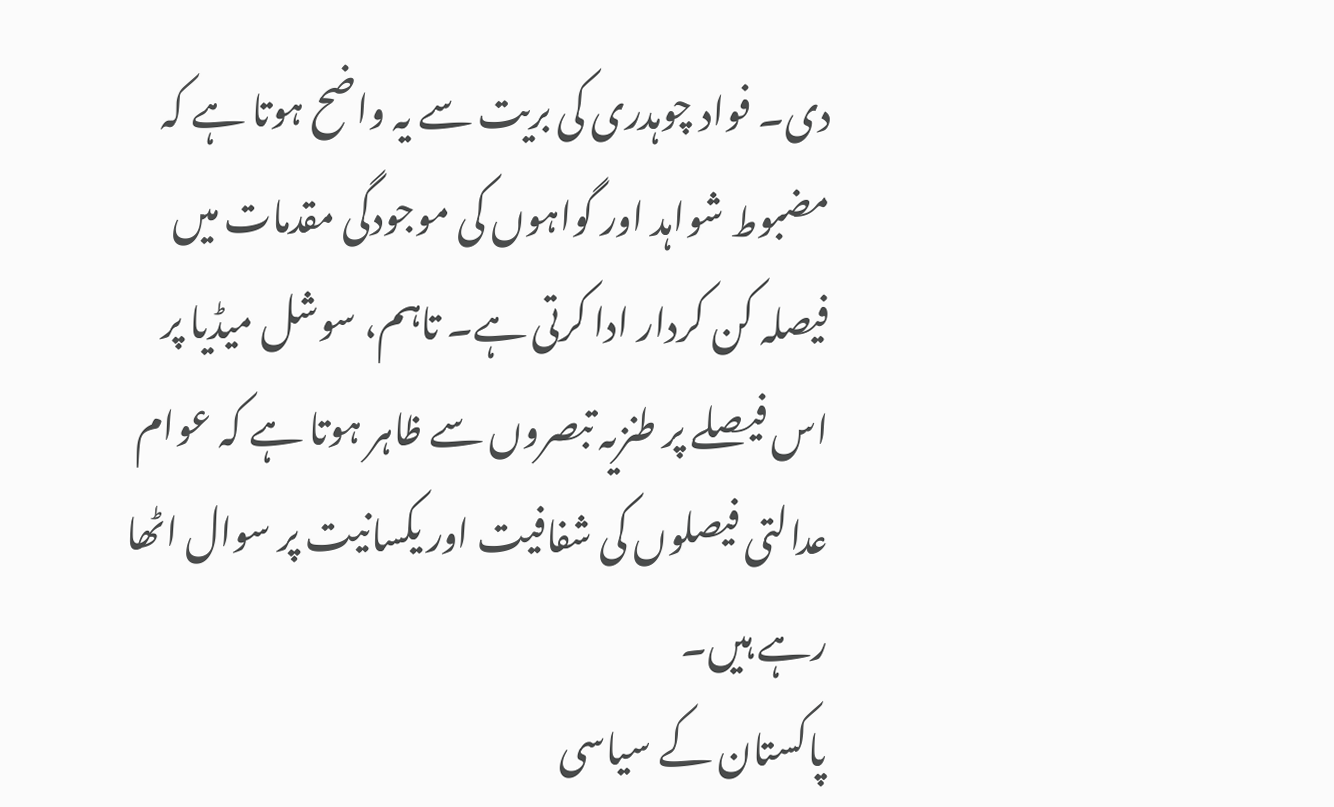دی۔ فواد چوہدری کی بریت سے یہ واضح ہوتا ہے کہ مضبوط شواہد اور گواہوں کی موجودگی مقدمات میں فیصلہ کن کردار ادا کرتی ہے۔ تاہم، سوشل میڈیا پر اس فیصلے پر طنزیہ تبصروں سے ظاہر ہوتا ہے کہ عوام عدالتی فیصلوں کی شفافیت اور یکسانیت پر سوال اٹھا رہے ہیں۔
پاکستان کے سیاسی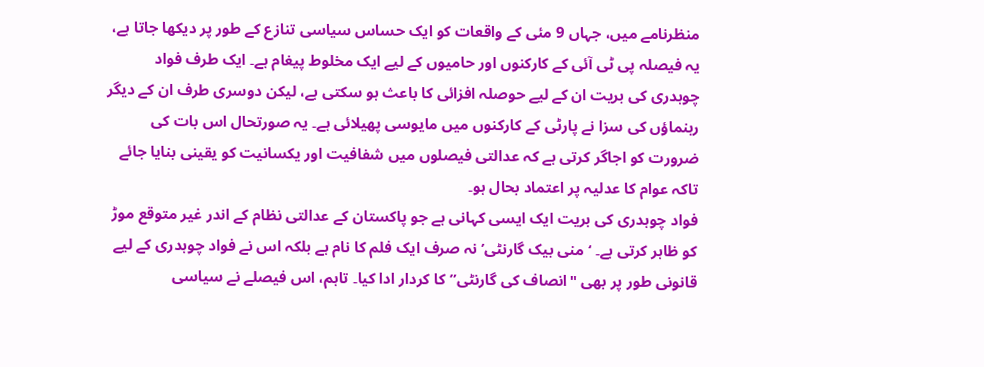منظرنامے میں، جہاں 9 مئی کے واقعات کو ایک حساس سیاسی تنازع کے طور پر دیکھا جاتا ہے، یہ فیصلہ پی ٹی آئی کے کارکنوں اور حامیوں کے لیے ایک مخلوط پیغام ہے۔ ایک طرف فواد چوہدری کی بریت ان کے لیے حوصلہ افزائی کا باعث ہو سکتی ہے، لیکن دوسری طرف ان کے دیگر رہنماؤں کی سزا نے پارٹی کے کارکنوں میں مایوسی پھیلائی ہے۔ یہ صورتحال اس بات کی ضرورت کو اجاگر کرتی ہے کہ عدالتی فیصلوں میں شفافیت اور یکسانیت کو یقینی بنایا جائے تاکہ عوام کا عدلیہ پر اعتماد بحال ہو۔
فواد چوہدری کی بریت ایک ایسی کہانی ہے جو پاکستان کے عدالتی نظام کے اندر غیر متوقع موڑ کو ظاہر کرتی ہے۔ ‘منی بیک گارنٹی’ نہ صرف ایک فلم کا نام ہے بلکہ اس نے فواد چوہدری کے لیے قانونی طور پر بھی "انصاف کی گارنٹی” کا کردار ادا کیا۔ تاہم، اس فیصلے نے سیاسی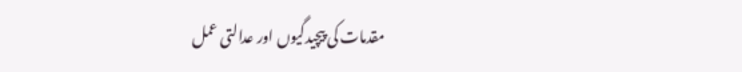مقدمات کی پیچیدگیوں اور عدالتی عمل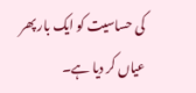کی حساسیت کو ایک بار پھر عیاں کر دیا ہے۔